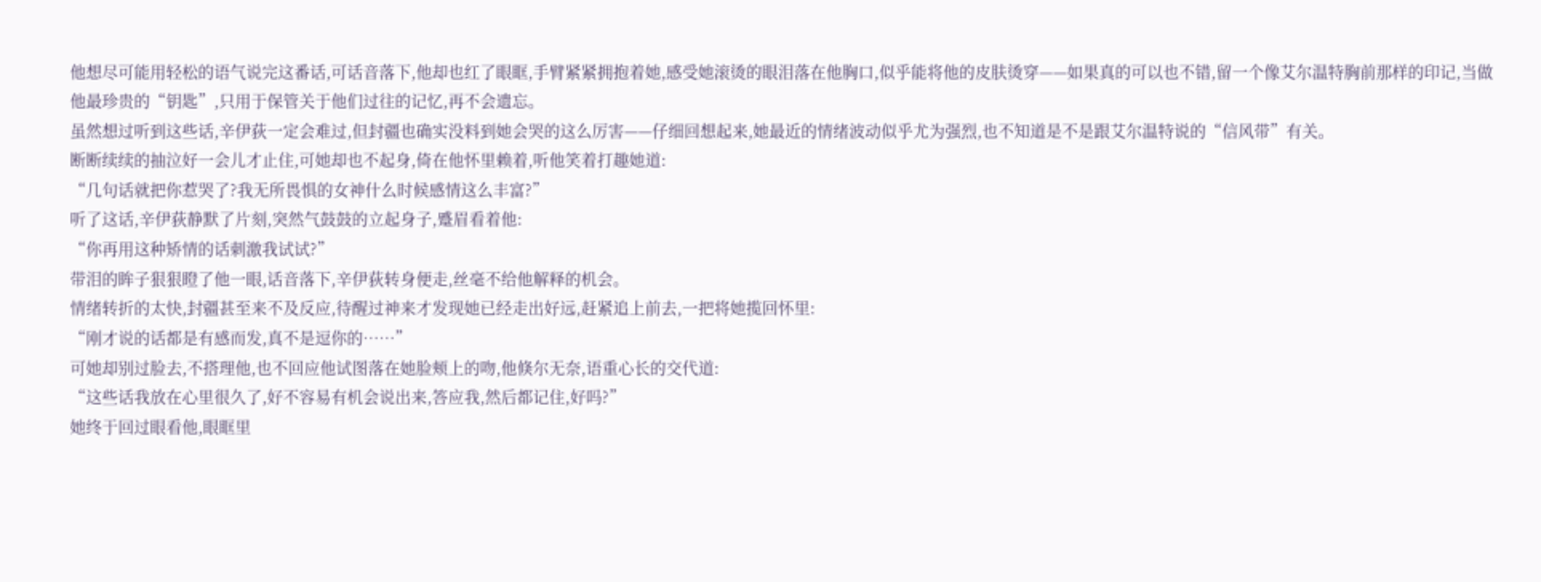他想尽可能用轻松的语气说完这番话,可话音落下,他却也红了眼眶,手臂紧紧拥抱着她,感受她滚烫的眼泪落在他胸口,似乎能将他的皮肤烫穿——如果真的可以也不错,留一个像艾尔温特胸前那样的印记,当做他最珍贵的“钥匙”,只用于保管关于他们过往的记忆,再不会遗忘。
虽然想过听到这些话,辛伊荻一定会难过,但封疆也确实没料到她会哭的这么厉害——仔细回想起来,她最近的情绪波动似乎尤为强烈,也不知道是不是跟艾尔温特说的“信风带”有关。
断断续续的抽泣好一会儿才止住,可她却也不起身,倚在他怀里赖着,听他笑着打趣她道:
“几句话就把你惹哭了?我无所畏惧的女神什么时候感情这么丰富?”
听了这话,辛伊荻静默了片刻,突然气鼓鼓的立起身子,蹙眉看着他:
“你再用这种矫情的话刺激我试试?”
带泪的眸子狠狠瞪了他一眼,话音落下,辛伊荻转身便走,丝毫不给他解释的机会。
情绪转折的太快,封疆甚至来不及反应,待醒过神来才发现她已经走出好远,赶紧追上前去,一把将她揽回怀里:
“刚才说的话都是有感而发,真不是逗你的……”
可她却别过脸去,不搭理他,也不回应他试图落在她脸颊上的吻,他倏尔无奈,语重心长的交代道:
“这些话我放在心里很久了,好不容易有机会说出来,答应我,然后都记住,好吗?”
她终于回过眼看他,眼眶里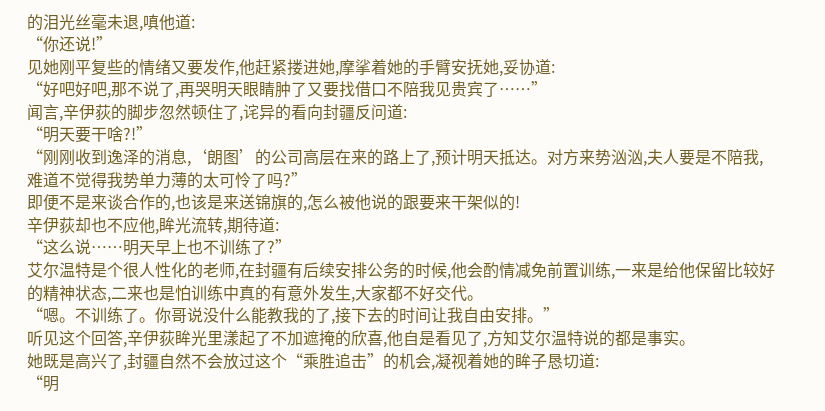的泪光丝毫未退,嗔他道:
“你还说!”
见她刚平复些的情绪又要发作,他赶紧搂进她,摩挲着她的手臂安抚她,妥协道:
“好吧好吧,那不说了,再哭明天眼睛肿了又要找借口不陪我见贵宾了……”
闻言,辛伊荻的脚步忽然顿住了,诧异的看向封疆反问道:
“明天要干啥?!”
“刚刚收到逸泽的消息,‘朗图’的公司高层在来的路上了,预计明天抵达。对方来势汹汹,夫人要是不陪我,难道不觉得我势单力薄的太可怜了吗?”
即便不是来谈合作的,也该是来送锦旗的,怎么被他说的跟要来干架似的!
辛伊荻却也不应他,眸光流转,期待道:
“这么说……明天早上也不训练了?”
艾尔温特是个很人性化的老师,在封疆有后续安排公务的时候,他会酌情减免前置训练,一来是给他保留比较好的精神状态,二来也是怕训练中真的有意外发生,大家都不好交代。
“嗯。不训练了。你哥说没什么能教我的了,接下去的时间让我自由安排。”
听见这个回答,辛伊荻眸光里漾起了不加遮掩的欣喜,他自是看见了,方知艾尔温特说的都是事实。
她既是高兴了,封疆自然不会放过这个“乘胜追击”的机会,凝视着她的眸子恳切道:
“明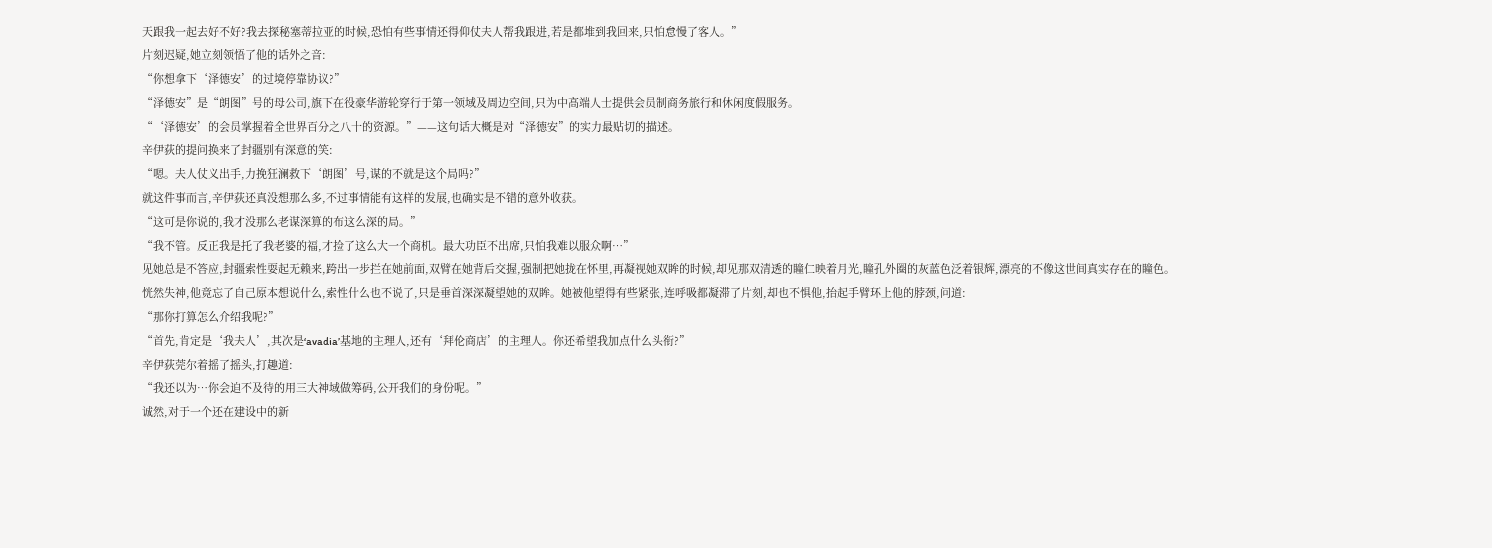天跟我一起去好不好?我去探秘塞蒂拉亚的时候,恐怕有些事情还得仰仗夫人帮我跟进,若是都堆到我回来,只怕怠慢了客人。”
片刻迟疑,她立刻领悟了他的话外之音:
“你想拿下‘泽德安’的过境停靠协议?”
“泽德安”是“朗图”号的母公司,旗下在役豪华游轮穿行于第一领域及周边空间,只为中高端人士提供会员制商务旅行和休闲度假服务。
“‘泽德安’的会员掌握着全世界百分之八十的资源。”——这句话大概是对“泽德安”的实力最贴切的描述。
辛伊荻的提问换来了封疆别有深意的笑:
“嗯。夫人仗义出手,力挽狂澜救下‘朗图’号,谋的不就是这个局吗?”
就这件事而言,辛伊荻还真没想那么多,不过事情能有这样的发展,也确实是不错的意外收获。
“这可是你说的,我才没那么老谋深算的布这么深的局。”
“我不管。反正我是托了我老婆的福,才捡了这么大一个商机。最大功臣不出席,只怕我难以服众啊…”
见她总是不答应,封疆索性耍起无赖来,跨出一步拦在她前面,双臂在她背后交握,强制把她拢在怀里,再凝视她双眸的时候,却见那双清透的瞳仁映着月光,瞳孔外圈的灰蓝色泛着银辉,漂亮的不像这世间真实存在的瞳色。
恍然失神,他竟忘了自己原本想说什么,索性什么也不说了,只是垂首深深凝望她的双眸。她被他望得有些紧张,连呼吸都凝滞了片刻,却也不惧他,抬起手臂环上他的脖颈,问道:
“那你打算怎么介绍我呢?”
“首先,肯定是‘我夫人’,其次是‘avadia’基地的主理人,还有‘拜伦商店’的主理人。你还希望我加点什么头衔?”
辛伊荻莞尔着摇了摇头,打趣道:
“我还以为…你会迫不及待的用三大神域做筹码,公开我们的身份呢。”
诚然,对于一个还在建设中的新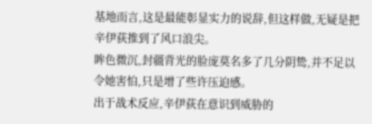基地而言,这是最能彰显实力的说辞,但这样做,无疑是把辛伊荻推到了风口浪尖。
眸色微沉,封疆背光的脸庞莫名多了几分阴鸷,并不足以令她害怕,只是增了些许压迫感。
出于战术反应,辛伊荻在意识到威胁的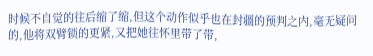时候不自觉的往后缩了缩,但这个动作似乎也在封疆的预判之内,毫无疑问的,他将双臂锁的更紧,又把她往怀里带了带,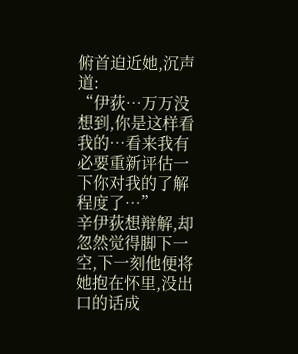俯首迫近她,沉声道:
“伊荻…万万没想到,你是这样看我的…看来我有必要重新评估一下你对我的了解程度了…”
辛伊荻想辩解,却忽然觉得脚下一空,下一刻他便将她抱在怀里,没出口的话成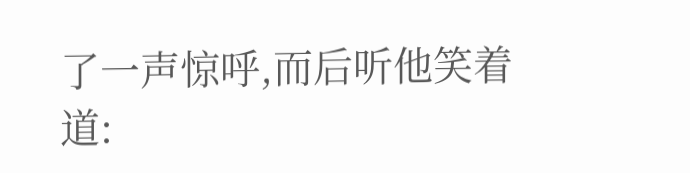了一声惊呼,而后听他笑着道: